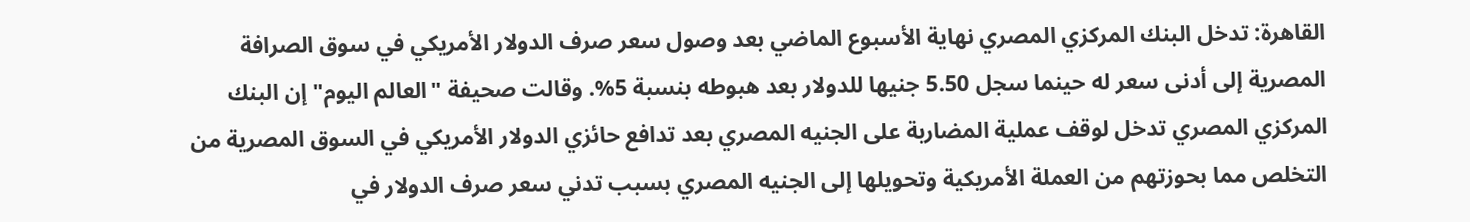القاهرة: تدخل البنك المركزي المصري نهاية الأسبوع الماضي بعد وصول سعر صرف الدولار الأمريكي في سوق الصرافة المصرية إلى أدنى سعر له حينما سجل 5.50 جنيها للدولار بعد هبوطه بنسبة 5%. وقالت صحيفة "العالم اليوم" إن البنك المركزي المصري تدخل لوقف عملية المضاربة على الجنيه المصري بعد تدافع حائزي الدولار الأمريكي في السوق المصرية من التخلص مما بحوزتهم من العملة الأمريكية وتحويلها إلى الجنيه المصري بسبب تدني سعر صرف الدولار في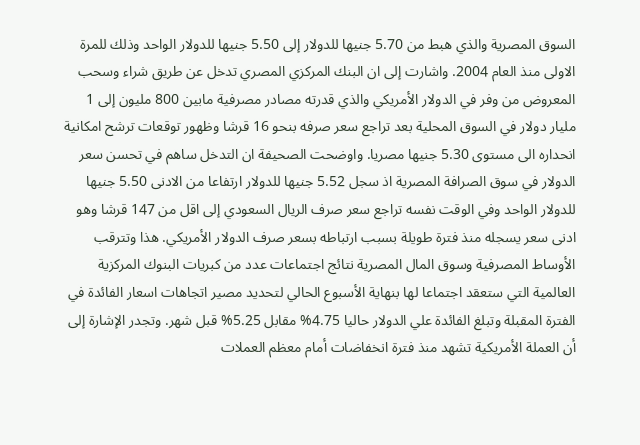السوق المصرية والذي هبط من 5.70 جنيها للدولار إلى 5.50 جنيها للدولار الواحد وذلك للمرة الاولى منذ العام 2004. واشارت إلى ان البنك المركزي المصري تدخل عن طريق شراء وسحب المعروض من وفر في الدولار الأمريكي والذي قدرته مصادر مصرفية مابين 800 مليون إلى 1 مليار دولار في السوق المحلية بعد تراجع سعر صرفه بنحو 16 قرشا وظهور توقعات ترشح امكانية انحداره الى مستوى 5.30 جنيها مصريا. واوضحت الصحيفة ان التدخل ساهم في تحسن سعر الدولار في سوق الصرافة المصرية اذ سجل 5.52 جنيها للدولار ارتفاعا من الادنى 5.50 جنيها للدولار الواحد وفي الوقت نفسه تراجع سعر صرف الريال السعودي إلى اقل من 147 قرشا وهو ادنى سعر يسجله منذ فترة طويلة بسبب ارتباطه بسعر صرف الدولار الأمريكي. هذا وتترقب الأوساط المصرفية وسوق المال المصرية نتائج اجتماعات عدد من كبريات البنوك المركزية العالمية التي ستعقد اجتماعا لها بنهاية الأسبوع الحالي لتحديد مصير اتجاهات اسعار الفائدة في الفترة المقبلة وتبلغ الفائدة علي الدولار حاليا 4.75% مقابل 5.25% قبل شهر. وتجدر الإشارة إلى أن العملة الأمريكية تشهد منذ فترة انخفاضات أمام معظم العملات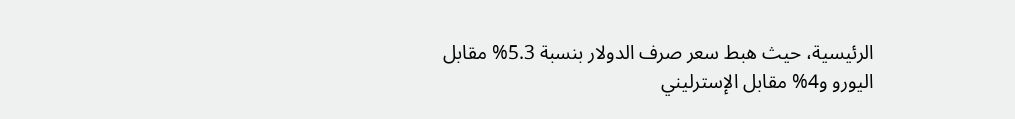الرئيسية، حيث هبط سعر صرف الدولار بنسبة 5.3% مقابل اليورو و4% مقابل الإسترليني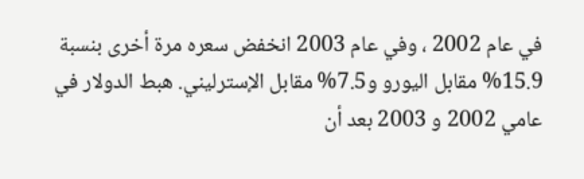في عام 2002 ، وفي عام 2003 انخفض سعره مرة أخرى بنسبة 15.9% مقابل اليورو و7.5% مقابل الإسترليني. هبط الدولار في عامي 2002 و 2003 بعد أن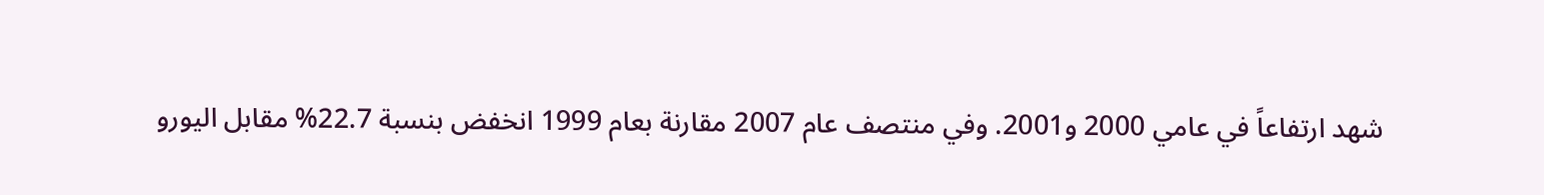شهد ارتفاعاً في عامي 2000 و2001. وفي منتصف عام 2007 مقارنة بعام 1999 انخفض بنسبة 22.7% مقابل اليورو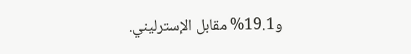و19.1% مقابل الإسترليني.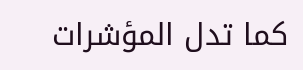كما تدل المؤشرات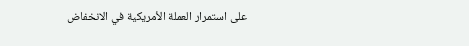على استمرار العملة الأمريكية في الانخفاض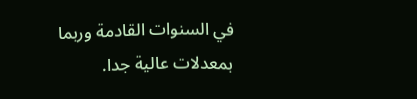في السنوات القادمة وربما بمعدلات عالية جدا.